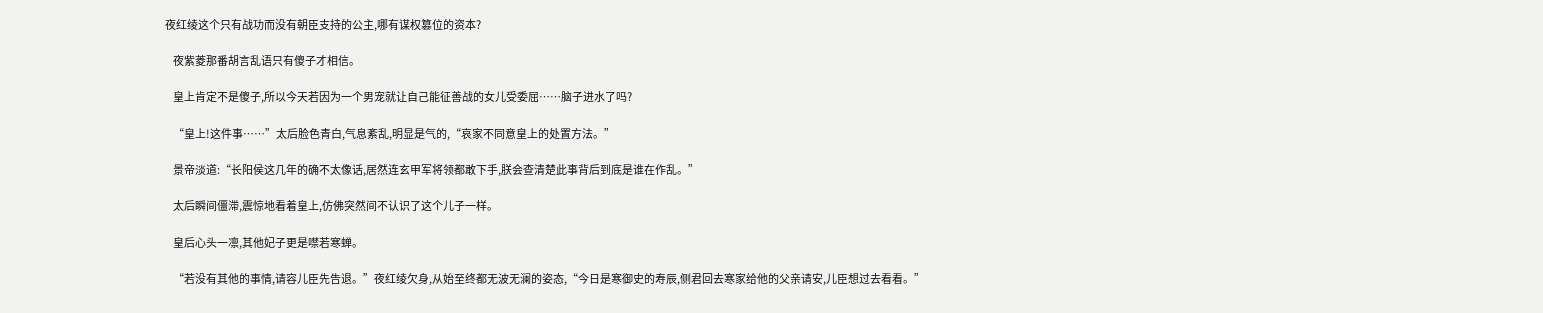夜红绫这个只有战功而没有朝臣支持的公主,哪有谋权篡位的资本?

    夜紫菱那番胡言乱语只有傻子才相信。

    皇上肯定不是傻子,所以今天若因为一个男宠就让自己能征善战的女儿受委屈……脑子进水了吗?

    “皇上!这件事……”太后脸色青白,气息紊乱,明显是气的,“哀家不同意皇上的处置方法。”

    景帝淡道:“长阳侯这几年的确不太像话,居然连玄甲军将领都敢下手,朕会查清楚此事背后到底是谁在作乱。”

    太后瞬间僵滞,震惊地看着皇上,仿佛突然间不认识了这个儿子一样。

    皇后心头一凛,其他妃子更是噤若寒蝉。

    “若没有其他的事情,请容儿臣先告退。”夜红绫欠身,从始至终都无波无澜的姿态,“今日是寒御史的寿辰,侧君回去寒家给他的父亲请安,儿臣想过去看看。”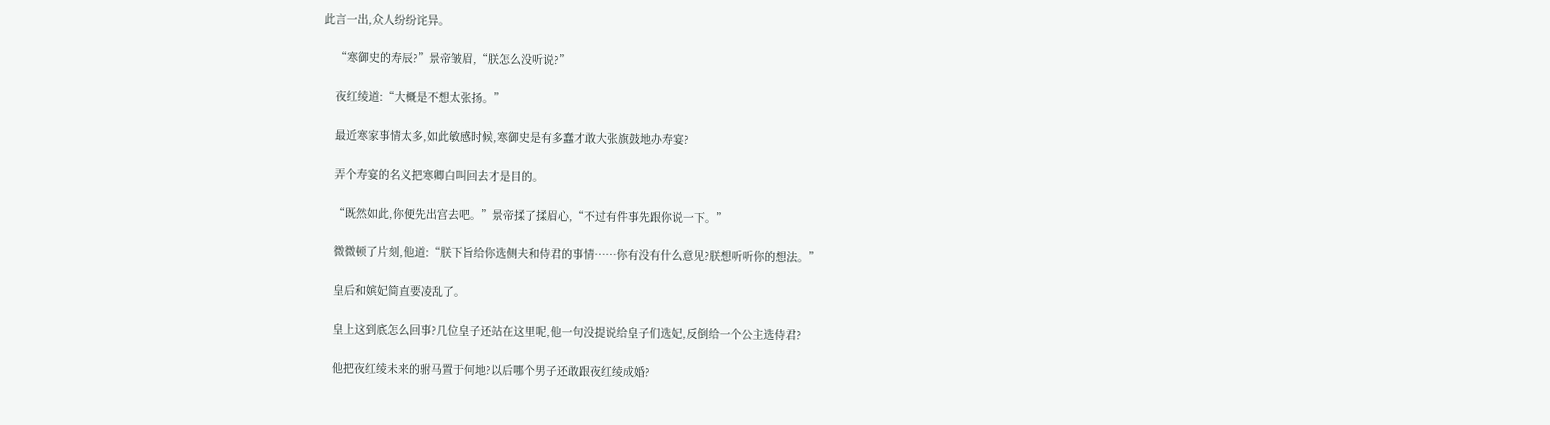此言一出,众人纷纷诧异。

    “寒御史的寿辰?”景帝皱眉,“朕怎么没听说?”

    夜红绫道:“大概是不想太张扬。”

    最近寒家事情太多,如此敏感时候,寒御史是有多蠢才敢大张旗鼓地办寿宴?

    弄个寿宴的名义把寒卿白叫回去才是目的。

    “既然如此,你便先出宫去吧。”景帝揉了揉眉心,“不过有件事先跟你说一下。”

    微微顿了片刻,他道:“朕下旨给你选侧夫和侍君的事情……你有没有什么意见?朕想听听你的想法。”

    皇后和嫔妃简直要凌乱了。

    皇上这到底怎么回事?几位皇子还站在这里呢,他一句没提说给皇子们选妃,反倒给一个公主选侍君?

    他把夜红绫未来的驸马置于何地?以后哪个男子还敢跟夜红绫成婚?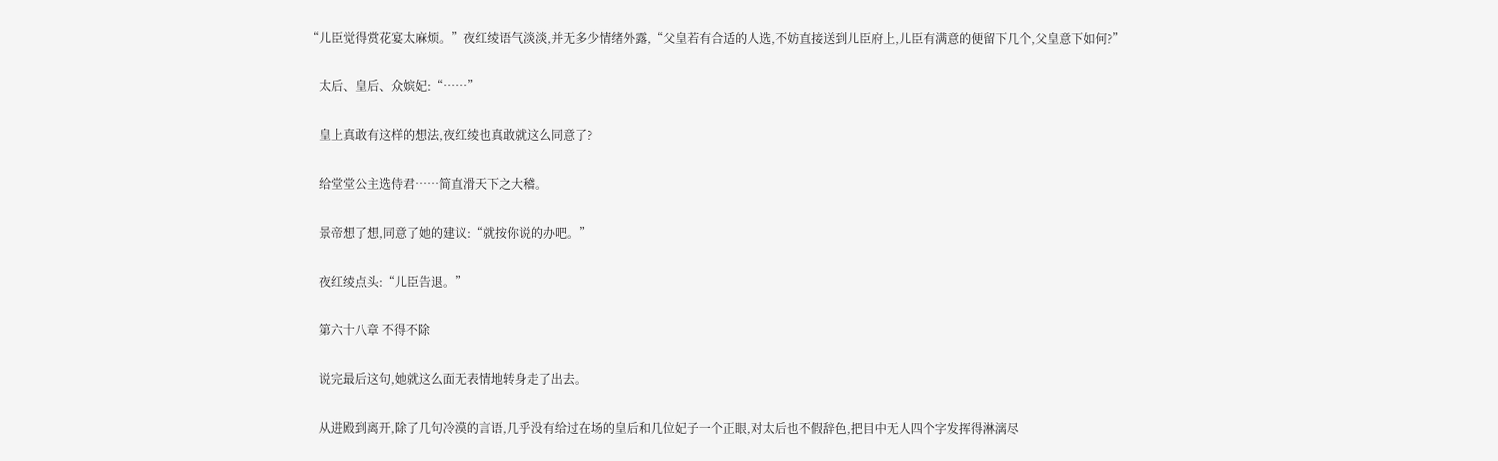“儿臣觉得赏花宴太麻烦。”夜红绫语气淡淡,并无多少情绪外露,“父皇若有合适的人选,不妨直接送到儿臣府上,儿臣有满意的便留下几个,父皇意下如何?”

    太后、皇后、众嫔妃:“……”

    皇上真敢有这样的想法,夜红绫也真敢就这么同意了?

    给堂堂公主选侍君……简直滑天下之大稽。

    景帝想了想,同意了她的建议:“就按你说的办吧。”

    夜红绫点头:“儿臣告退。”

    第六十八章 不得不除

    说完最后这句,她就这么面无表情地转身走了出去。

    从进殿到离开,除了几句冷漠的言语,几乎没有给过在场的皇后和几位妃子一个正眼,对太后也不假辞色,把目中无人四个字发挥得淋漓尽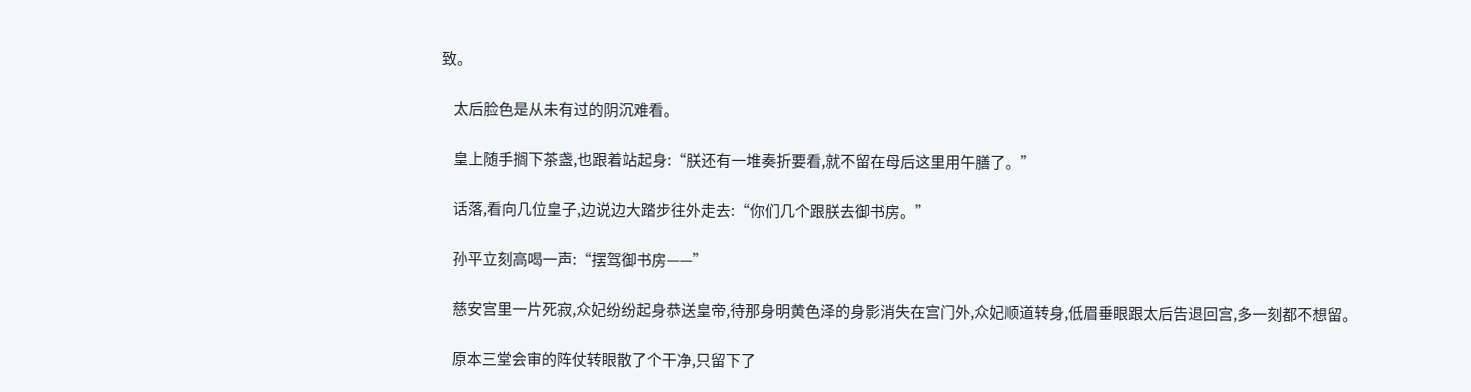致。

    太后脸色是从未有过的阴沉难看。

    皇上随手搁下茶盏,也跟着站起身:“朕还有一堆奏折要看,就不留在母后这里用午膳了。”

    话落,看向几位皇子,边说边大踏步往外走去:“你们几个跟朕去御书房。”

    孙平立刻高喝一声:“摆驾御书房——”

    慈安宫里一片死寂,众妃纷纷起身恭送皇帝,待那身明黄色泽的身影消失在宫门外,众妃顺道转身,低眉垂眼跟太后告退回宫,多一刻都不想留。

    原本三堂会审的阵仗转眼散了个干净,只留下了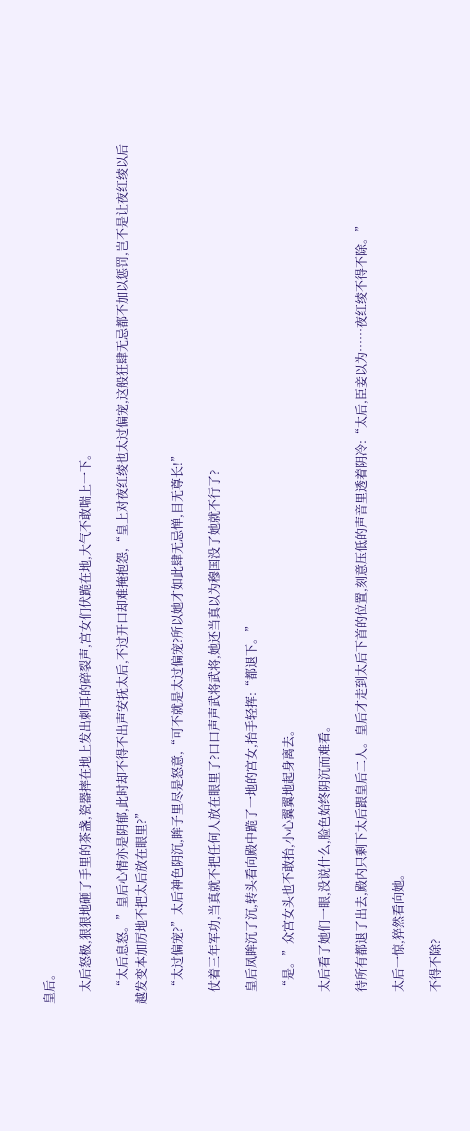皇后。

    太后怒极,狠狠地砸了手里的茶盏,瓷器摔在地上发出刺耳的碎裂声,宫女们伏跪在地,大气不敢喘上一下。

    “太后息怒。”皇后心情亦是阴郁,此时却不得不出声安抚太后,不过开口却难掩抱怨,“皇上对夜红绫也太过偏宠,这般狂肆无忌都不加以惩罚,岂不是让夜红绫以后越发变本加厉地不把太后放在眼里?”

    “太过偏宠?”太后神色阴沉,眸子里尽是怒意,“可不就是太过偏宠?所以她才如此肆无忌惮,目无尊长!”

    仗着三年军功,当真就不把任何人放在眼里了?口口声声武将武将,她还当真以为穆国没了她就不行了?

    皇后凤眸沉了沉,转头看向殿中跪了一地的宫女,抬手轻挥:“都退下。”

    “是。”众宫女头也不敢抬,小心翼翼地起身离去。

    太后看了她们一眼,没说什么,脸色始终阴沉而难看。

    待所有都退了出去,殿内只剩下太后跟皇后二人。皇后才走到太后下首的位置,刻意压低的声音里透着阴冷:“太后,臣妾以为……夜红绫不得不除。”

    太后一惊,猝然看向她。

    不得不除?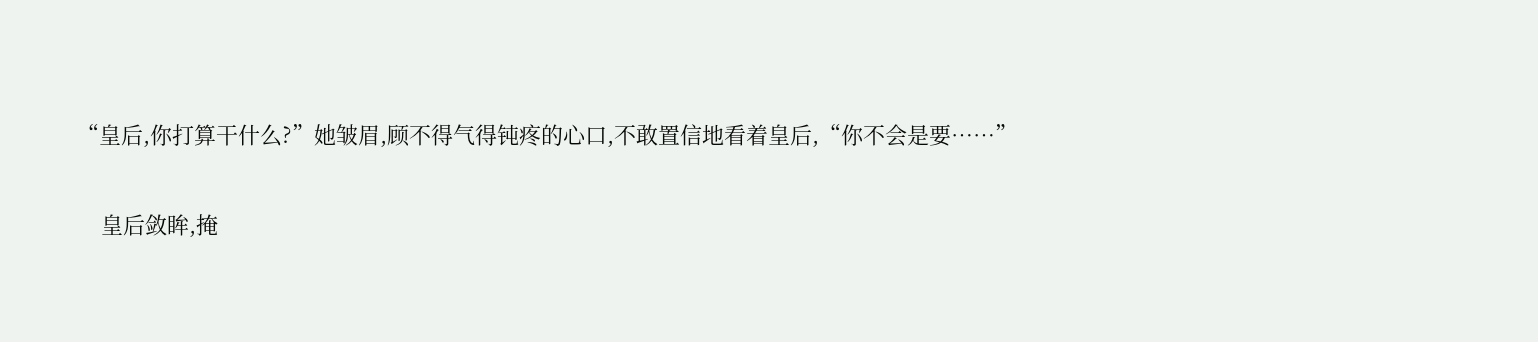“皇后,你打算干什么?”她皱眉,顾不得气得钝疼的心口,不敢置信地看着皇后,“你不会是要……”

    皇后敛眸,掩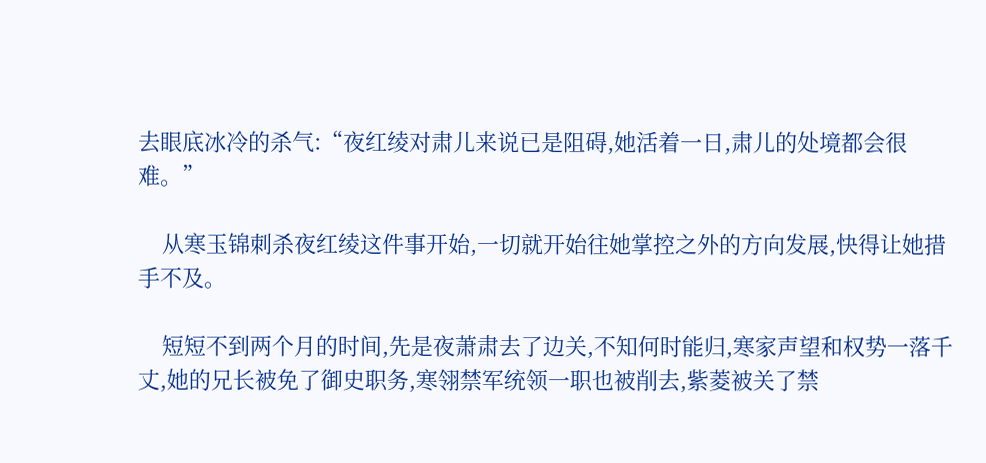去眼底冰冷的杀气:“夜红绫对肃儿来说已是阻碍,她活着一日,肃儿的处境都会很难。”

    从寒玉锦刺杀夜红绫这件事开始,一切就开始往她掌控之外的方向发展,快得让她措手不及。

    短短不到两个月的时间,先是夜萧肃去了边关,不知何时能归,寒家声望和权势一落千丈,她的兄长被免了御史职务,寒翎禁军统领一职也被削去,紫菱被关了禁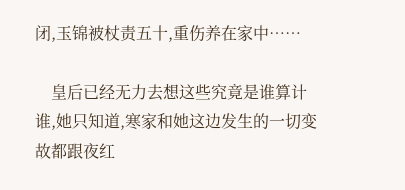闭,玉锦被杖责五十,重伤养在家中……

    皇后已经无力去想这些究竟是谁算计谁,她只知道,寒家和她这边发生的一切变故都跟夜红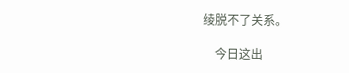绫脱不了关系。

    今日这出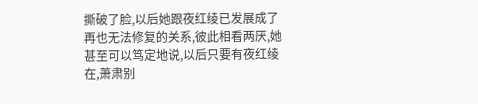撕破了脸,以后她跟夜红绫已发展成了再也无法修复的关系,彼此相看两厌,她甚至可以笃定地说,以后只要有夜红绫在,萧肃别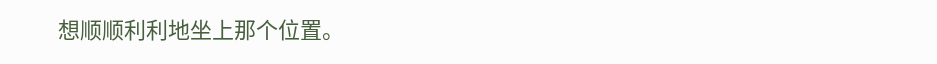想顺顺利利地坐上那个位置。